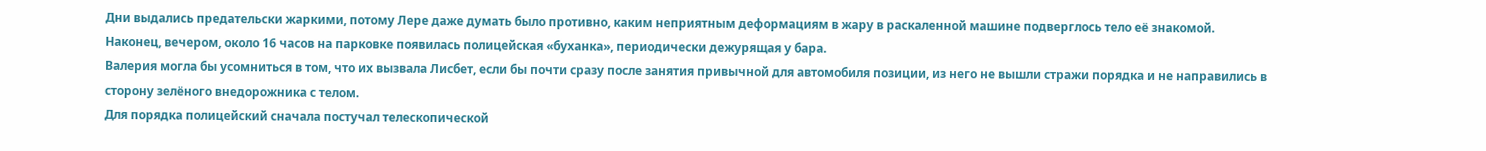Дни выдались предательски жаркими, потому Лере даже думать было противно, каким неприятным деформациям в жару в раскаленной машине подверглось тело её знакомой.
Наконец, вечером, около 16 часов на парковке появилась полицейская «буханка», периодически дежурящая у бара.
Валерия могла бы усомниться в том, что их вызвала Лисбет, если бы почти сразу после занятия привычной для автомобиля позиции, из него не вышли стражи порядка и не направились в сторону зелёного внедорожника с телом.
Для порядка полицейский сначала постучал телескопической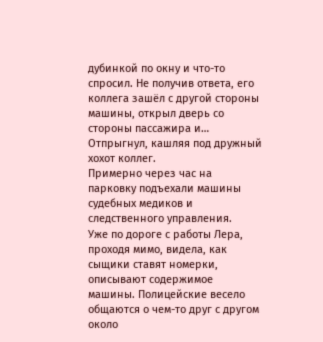дубинкой по окну и что-то спросил. Не получив ответа, его коллега зашёл с другой стороны машины, открыл дверь со стороны пассажира и… Отпрыгнул, кашляя под дружный хохот коллег.
Примерно через час на парковку подъехали машины судебных медиков и следственного управления.
Уже по дороге с работы Лера, проходя мимо, видела, как сыщики ставят номерки, описывают содержимое машины. Полицейские весело общаются о чем-то друг с другом около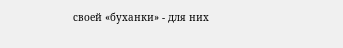своей «буханки» - для них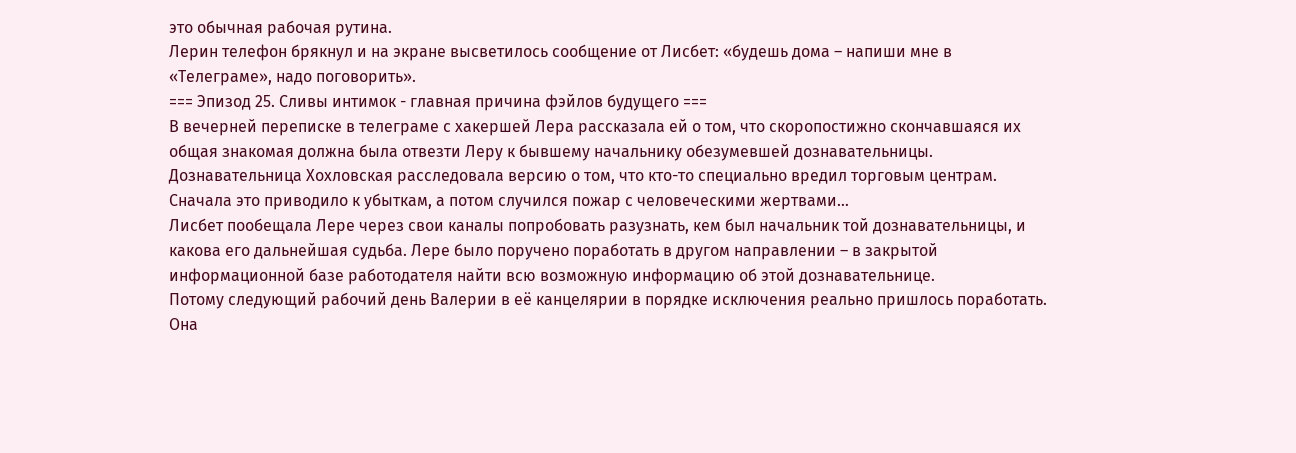это обычная рабочая рутина.
Лерин телефон брякнул и на экране высветилось сообщение от Лисбет: «будешь дома – напиши мне в «Телеграме», надо поговорить».
=== Эпизод 25. Сливы интимок - главная причина фэйлов будущего ===
В вечерней переписке в телеграме с хакершей Лера рассказала ей о том, что скоропостижно скончавшаяся их общая знакомая должна была отвезти Леру к бывшему начальнику обезумевшей дознавательницы. Дознавательница Хохловская расследовала версию о том, что кто-то специально вредил торговым центрам. Сначала это приводило к убыткам, а потом случился пожар с человеческими жертвами…
Лисбет пообещала Лере через свои каналы попробовать разузнать, кем был начальник той дознавательницы, и какова его дальнейшая судьба. Лере было поручено поработать в другом направлении – в закрытой информационной базе работодателя найти всю возможную информацию об этой дознавательнице.
Потому следующий рабочий день Валерии в её канцелярии в порядке исключения реально пришлось поработать.
Она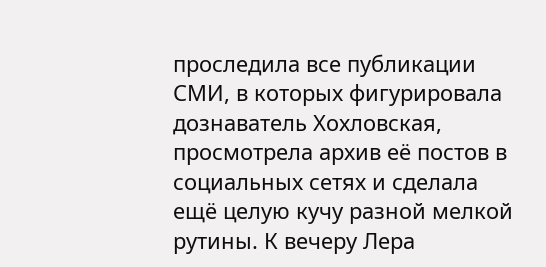проследила все публикации СМИ, в которых фигурировала дознаватель Хохловская, просмотрела архив её постов в социальных сетях и сделала ещё целую кучу разной мелкой рутины. К вечеру Лера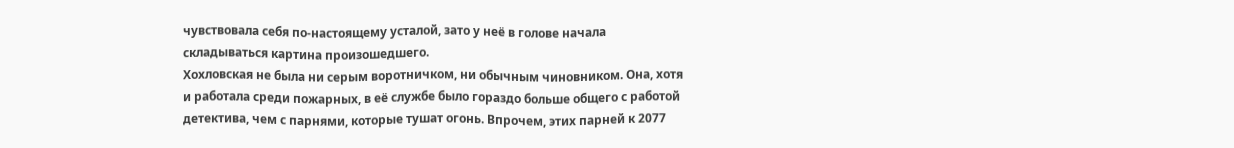чувствовала себя по-настоящему усталой, зато у неё в голове начала складываться картина произошедшего.
Хохловская не была ни серым воротничком, ни обычным чиновником. Она, хотя и работала среди пожарных, в её службе было гораздо больше общего с работой детектива, чем с парнями, которые тушат огонь. Впрочем, этих парней к 2077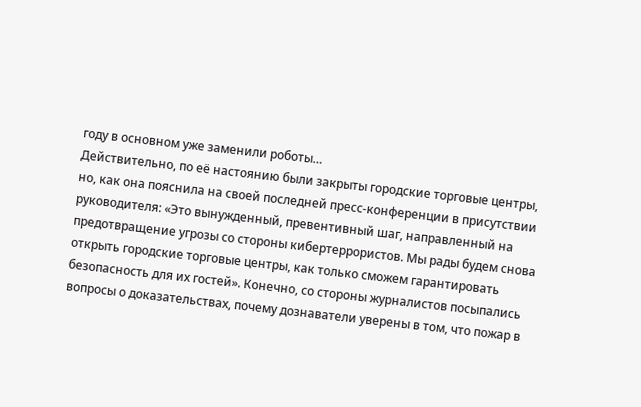году в основном уже заменили роботы…
Действительно, по её настоянию были закрыты городские торговые центры, но, как она пояснила на своей последней пресс-конференции в присутствии руководителя: «Это вынужденный, превентивный шаг, направленный на предотвращение угрозы со стороны кибертеррористов. Мы рады будем снова открыть городские торговые центры, как только сможем гарантировать безопасность для их гостей». Конечно, со стороны журналистов посыпались вопросы о доказательствах, почему дознаватели уверены в том, что пожар в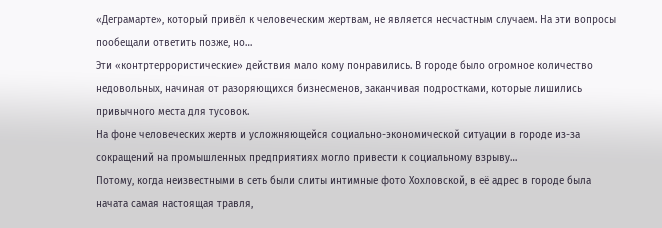«Деграмарте», который привёл к человеческим жертвам, не является несчастным случаем. На эти вопросы пообещали ответить позже, но…
Эти «контртеррористические» действия мало кому понравились. В городе было огромное количество недовольных, начиная от разоряющихся бизнесменов, заканчивая подростками, которые лишились привычного места для тусовок.
На фоне человеческих жертв и усложняющейся социально-экономической ситуации в городе из-за сокращений на промышленных предприятиях могло привести к социальному взрыву…
Потому, когда неизвестными в сеть были слиты интимные фото Хохловской, в её адрес в городе была начата самая настоящая травля,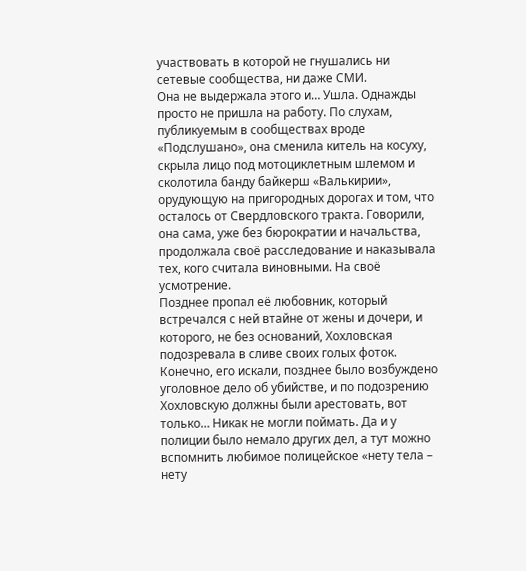участвовать в которой не гнушались ни сетевые сообщества, ни даже СМИ.
Она не выдержала этого и… Ушла. Однажды просто не пришла на работу. По слухам, публикуемым в сообществах вроде «Подслушано», она сменила китель на косуху, скрыла лицо под мотоциклетным шлемом и сколотила банду байкерш «Валькирии», орудующую на пригородных дорогах и том, что осталось от Свердловского тракта. Говорили, она сама, уже без бюрократии и начальства, продолжала своё расследование и наказывала тех, кого считала виновными. На своё усмотрение.
Позднее пропал её любовник, который встречался с ней втайне от жены и дочери, и которого, не без оснований, Хохловская подозревала в сливе своих голых фоток.
Конечно, его искали, позднее было возбуждено уголовное дело об убийстве, и по подозрению Хохловскую должны были арестовать, вот только… Никак не могли поймать. Да и у полиции было немало других дел, а тут можно вспомнить любимое полицейское «нету тела – нету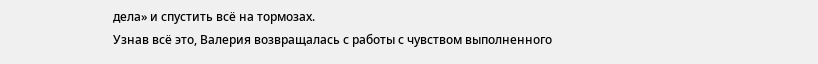дела» и спустить всё на тормозах.
Узнав всё это, Валерия возвращалась с работы с чувством выполненного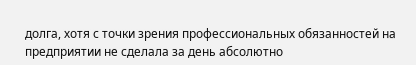долга, хотя с точки зрения профессиональных обязанностей на предприятии не сделала за день абсолютно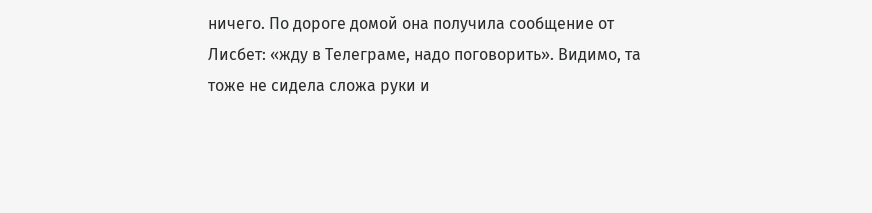ничего. По дороге домой она получила сообщение от Лисбет: «жду в Телеграме, надо поговорить». Видимо, та тоже не сидела сложа руки и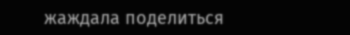жаждала поделиться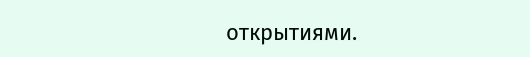открытиями.